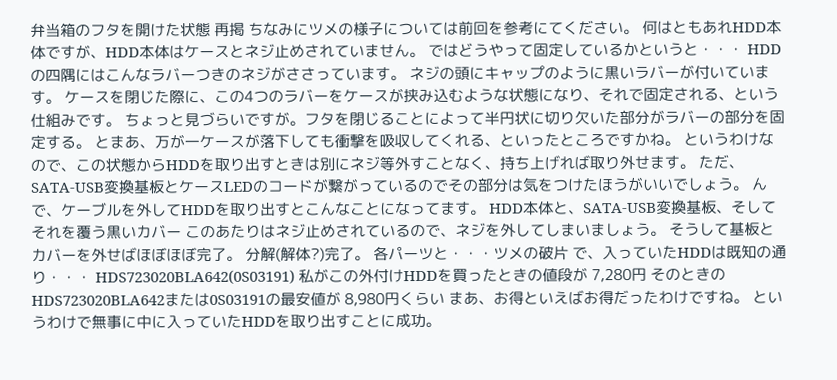弁当箱のフタを開けた状態 再掲 ちなみにツメの様子については前回を参考にてください。 何はともあれHDD本体ですが、HDD本体はケースとネジ止めされていません。 ではどうやって固定しているかというと・・・ HDDの四隅にはこんなラバーつきのネジがささっています。 ネジの頭にキャップのように黒いラバーが付いています。 ケースを閉じた際に、この4つのラバーをケースが挟み込むような状態になり、それで固定される、という仕組みです。 ちょっと見づらいですが。フタを閉じることによって半円状に切り欠いた部分がラバーの部分を固定する。 とまあ、万が一ケースが落下しても衝撃を吸収してくれる、といったところですかね。 というわけなので、この状態からHDDを取り出すときは別にネジ等外すことなく、持ち上げれば取り外せます。 ただ、SATA-USB変換基板とケースLEDのコードが繋がっているのでその部分は気をつけたほうがいいでしょう。 んで、ケーブルを外してHDDを取り出すとこんなことになってます。 HDD本体と、SATA-USB変換基板、そしてそれを覆う黒いカバー このあたりはネジ止めされているので、ネジを外してしまいましょう。 そうして基板とカバーを外せばほぼほぼ完了。 分解(解体?)完了。 各パーツと・・・ツメの破片 で、入っていたHDDは既知の通り・・・ HDS723020BLA642(0S03191) 私がこの外付けHDDを買ったときの値段が 7,280円 そのときの HDS723020BLA642または0S03191の最安値が 8,980円くらい まあ、お得といえばお得だったわけですね。 というわけで無事に中に入っていたHDDを取り出すことに成功。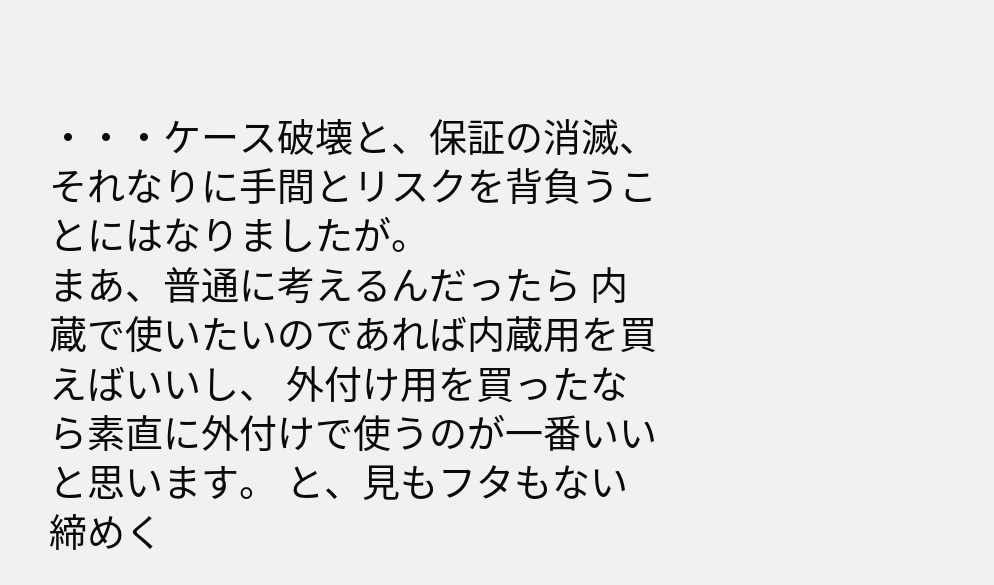・・・ケース破壊と、保証の消滅、それなりに手間とリスクを背負うことにはなりましたが。
まあ、普通に考えるんだったら 内蔵で使いたいのであれば内蔵用を買えばいいし、 外付け用を買ったなら素直に外付けで使うのが一番いいと思います。 と、見もフタもない締めく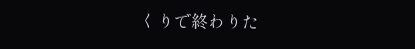くりで終わりた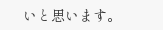いと思います。